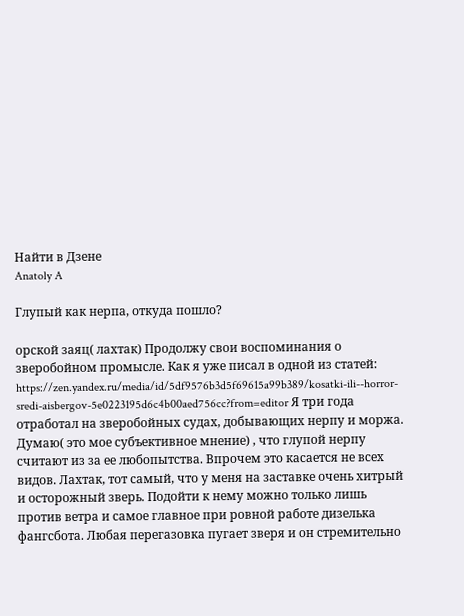Найти в Дзене
Anatoly A

Глупый как нерпа, откуда пошло?

орской заяц( лахтак) Продолжу свои воспоминания о зверобойном промысле. Как я уже писал в одной из статей: https://zen.yandex.ru/media/id/5df9576b3d5f69615a99b389/kosatki-ili--horror-sredi-aisbergov-5e0223195d6c4b00aed756cc?from=editor Я три года отработал на зверобойных судах, добывающих нерпу и моржа. Думаю( это мое субъективное мнение) , что глупой нерпу считают из за ее любопытства. Впрочем это касается не всех видов. Лахтак, тот самый, что у меня на заставке очень хитрый и осторожный зверь. Подойти к нему можно только лишь против ветра и самое главное при ровной работе дизелька фангсбота. Любая перегазовка пугает зверя и он стремительно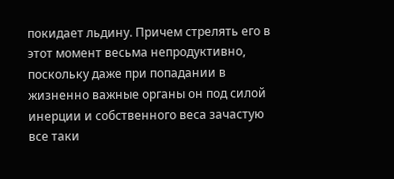покидает льдину. Причем стрелять его в этот момент весьма непродуктивно, поскольку даже при попадании в жизненно важные органы он под силой инерции и собственного веса зачастую все таки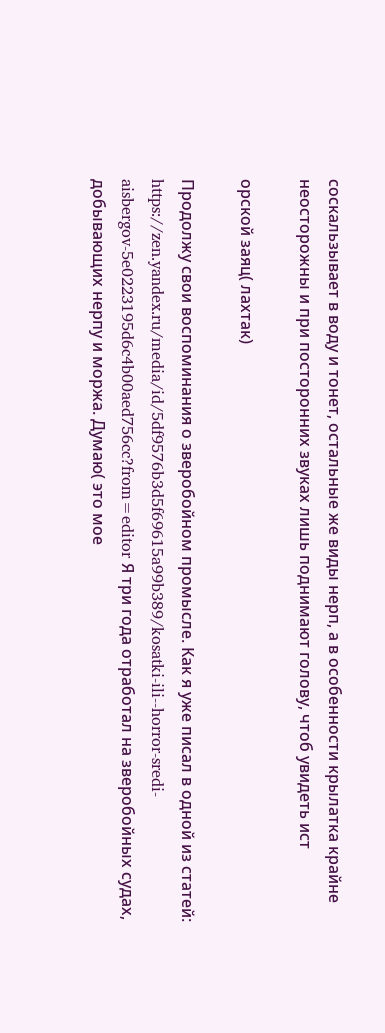соскальзывает в воду и тонет, остальные же виды нерп, а в особенности крылатка крайне неосторожны и при посторонних звуках лишь поднимают голову, чтоб увидеть ист

орской заяц( лахтак)

Продолжу свои воспоминания о зверобойном промысле. Как я уже писал в одной из статей: https://zen.yandex.ru/media/id/5df9576b3d5f69615a99b389/kosatki-ili--horror-sredi-aisbergov-5e0223195d6c4b00aed756cc?from=editor Я три года отработал на зверобойных судах, добывающих нерпу и моржа. Думаю( это мое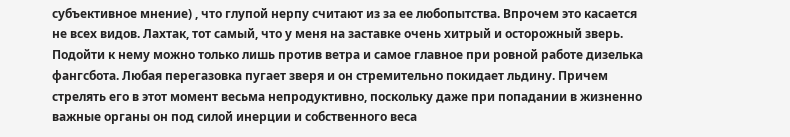субъективное мнение) , что глупой нерпу считают из за ее любопытства. Впрочем это касается не всех видов. Лахтак, тот самый, что у меня на заставке очень хитрый и осторожный зверь. Подойти к нему можно только лишь против ветра и самое главное при ровной работе дизелька фангсбота. Любая перегазовка пугает зверя и он стремительно покидает льдину. Причем стрелять его в этот момент весьма непродуктивно, поскольку даже при попадании в жизненно важные органы он под силой инерции и собственного веса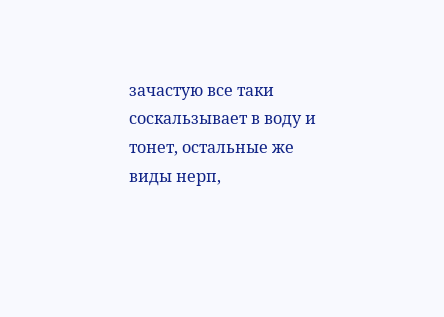зачастую все таки соскальзывает в воду и тонет, остальные же виды нерп,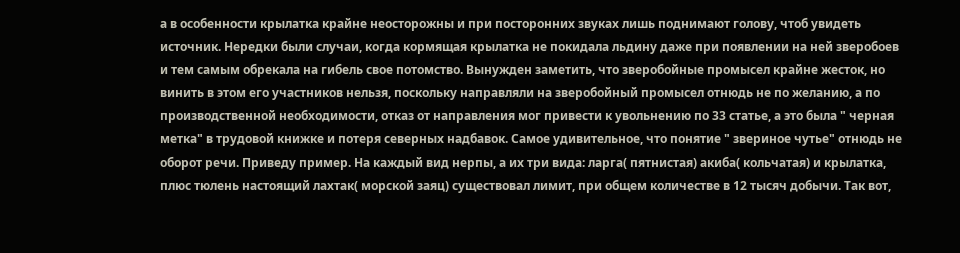а в особенности крылатка крайне неосторожны и при посторонних звуках лишь поднимают голову, чтоб увидеть источник. Нередки были случаи, когда кормящая крылатка не покидала льдину даже при появлении на ней зверобоев и тем самым обрекала на гибель свое потомство. Вынужден заметить, что зверобойные промысел крайне жесток, но винить в этом его участников нельзя, поскольку направляли на зверобойный промысел отнюдь не по желанию, а по производственной необходимости, отказ от направления мог привести к увольнению по 33 статье, а это была " черная метка" в трудовой книжке и потеря северных надбавок. Самое удивительное, что понятие " звериное чутье" отнюдь не оборот речи. Приведу пример. На каждый вид нерпы, а их три вида: ларга( пятнистая) акиба( кольчатая) и крылатка, плюс тюлень настоящий лахтак( морской заяц) существовал лимит, при общем количестве в 12 тысяч добычи. Так вот,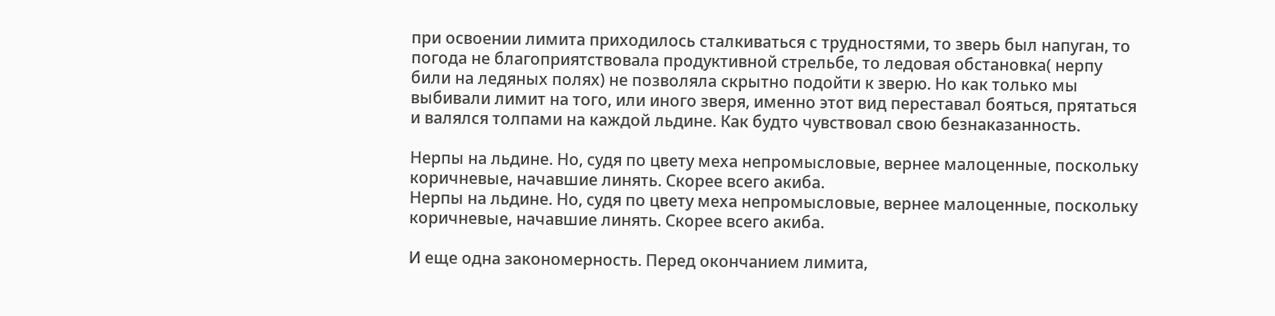при освоении лимита приходилось сталкиваться с трудностями, то зверь был напуган, то погода не благоприятствовала продуктивной стрельбе, то ледовая обстановка( нерпу били на ледяных полях) не позволяла скрытно подойти к зверю. Но как только мы выбивали лимит на того, или иного зверя, именно этот вид переставал бояться, прятаться и валялся толпами на каждой льдине. Как будто чувствовал свою безнаказанность.

Нерпы на льдине. Но, судя по цвету меха непромысловые, вернее малоценные, поскольку коричневые, начавшие линять. Скорее всего акиба.
Нерпы на льдине. Но, судя по цвету меха непромысловые, вернее малоценные, поскольку коричневые, начавшие линять. Скорее всего акиба.

И еще одна закономерность. Перед окончанием лимита,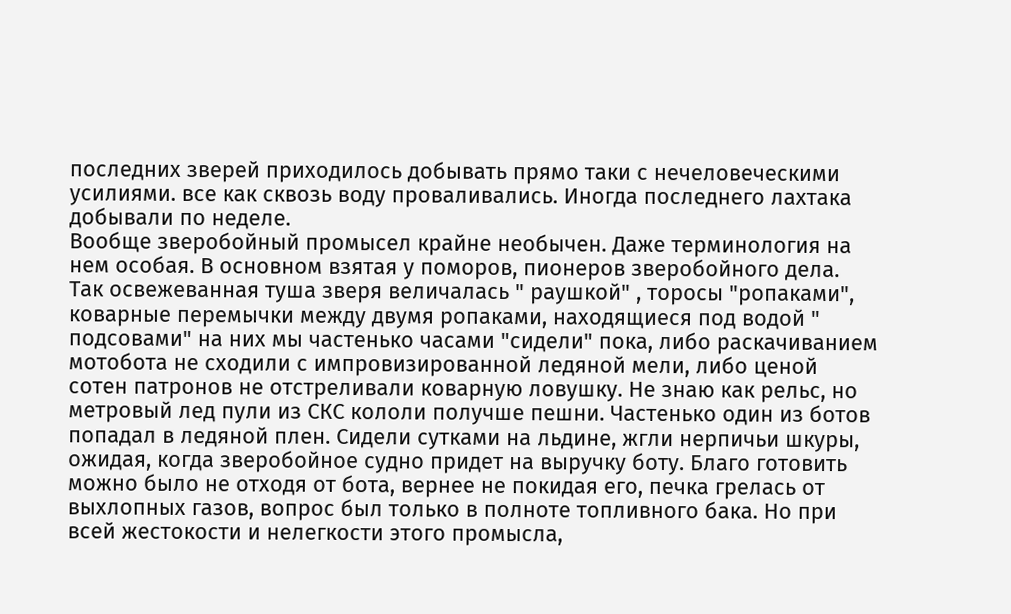последних зверей приходилось добывать прямо таки с нечеловеческими усилиями. все как сквозь воду проваливались. Иногда последнего лахтака добывали по неделе.
Вообще зверобойный промысел крайне необычен. Даже терминология на нем особая. В основном взятая у поморов, пионеров зверобойного дела. Так освежеванная туша зверя величалась " раушкой" , торосы "ропаками", коварные перемычки между двумя ропаками, находящиеся под водой " подсовами" на них мы частенько часами "сидели" пока, либо раскачиванием мотобота не сходили с импровизированной ледяной мели, либо ценой сотен патронов не отстреливали коварную ловушку. Не знаю как рельс, но метровый лед пули из СКС кололи получше пешни. Частенько один из ботов попадал в ледяной плен. Сидели сутками на льдине, жгли нерпичьи шкуры, ожидая, когда зверобойное судно придет на выручку боту. Благо готовить можно было не отходя от бота, вернее не покидая его, печка грелась от выхлопных газов, вопрос был только в полноте топливного бака. Но при всей жестокости и нелегкости этого промысла,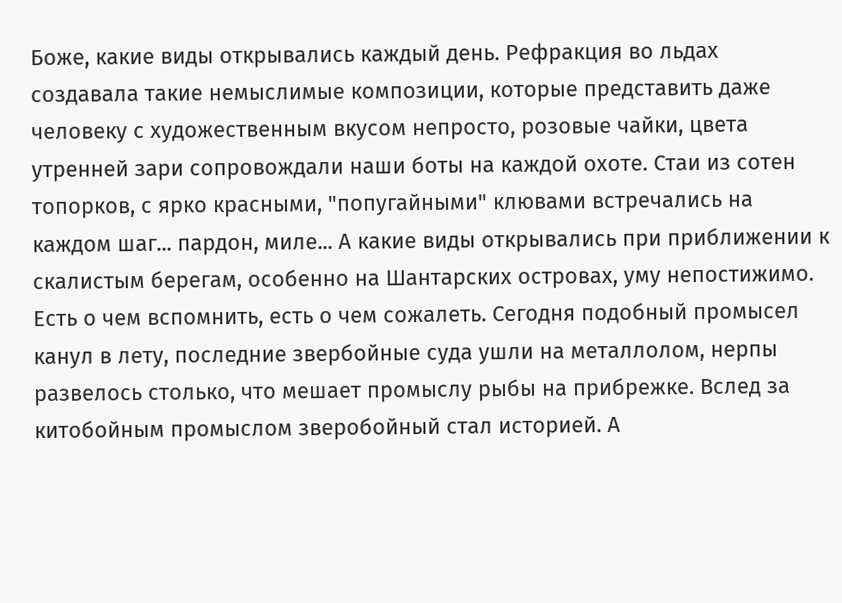Боже, какие виды открывались каждый день. Рефракция во льдах создавала такие немыслимые композиции, которые представить даже человеку с художественным вкусом непросто, розовые чайки, цвета утренней зари сопровождали наши боты на каждой охоте. Стаи из сотен топорков, с ярко красными, "попугайными" клювами встречались на каждом шаг... пардон, миле... А какие виды открывались при приближении к скалистым берегам, особенно на Шантарских островах, уму непостижимо. Есть о чем вспомнить, есть о чем сожалеть. Сегодня подобный промысел канул в лету, последние звербойные суда ушли на металлолом, нерпы развелось столько, что мешает промыслу рыбы на прибрежке. Вслед за китобойным промыслом зверобойный стал историей. А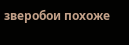зверобои похоже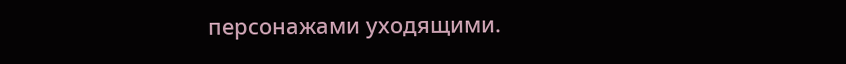персонажами уходящими.